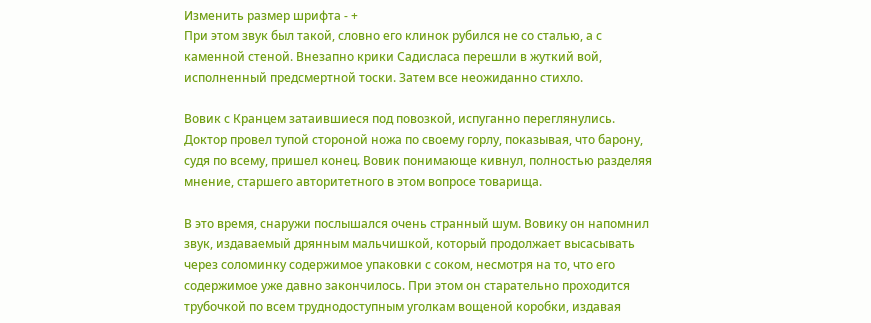Изменить размер шрифта - +
При этом звук был такой, словно его клинок рубился не со сталью, а с каменной стеной. Внезапно крики Садисласа перешли в жуткий вой, исполненный предсмертной тоски. Затем все неожиданно стихло.

Вовик с Кранцем затаившиеся под повозкой, испуганно переглянулись. Доктор провел тупой стороной ножа по своему горлу, показывая, что барону, судя по всему, пришел конец. Вовик понимающе кивнул, полностью разделяя мнение, старшего авторитетного в этом вопросе товарища.

В это время, снаружи послышался очень странный шум. Вовику он напомнил звук, издаваемый дрянным мальчишкой, который продолжает высасывать через соломинку содержимое упаковки с соком, несмотря на то, что его содержимое уже давно закончилось. При этом он старательно проходится трубочкой по всем труднодоступным уголкам вощеной коробки, издавая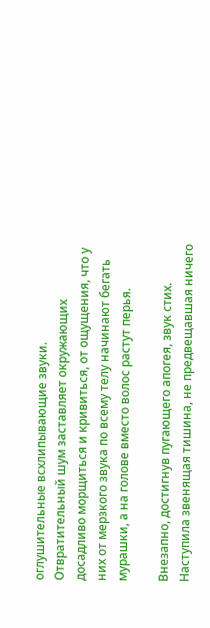оглушительные всхлипывающие звуки. Отвратительный шум заставляет окружающих досадливо морщиться и кривиться, от ощущения, что у них от мерзкого звука по всему телу начинают бегать мурашки, а на голове вместо волос растут перья.

Внезапно, достигнув пугающего апогея, звук стих. Наступила звенящая тишина, не предвещавшая ничего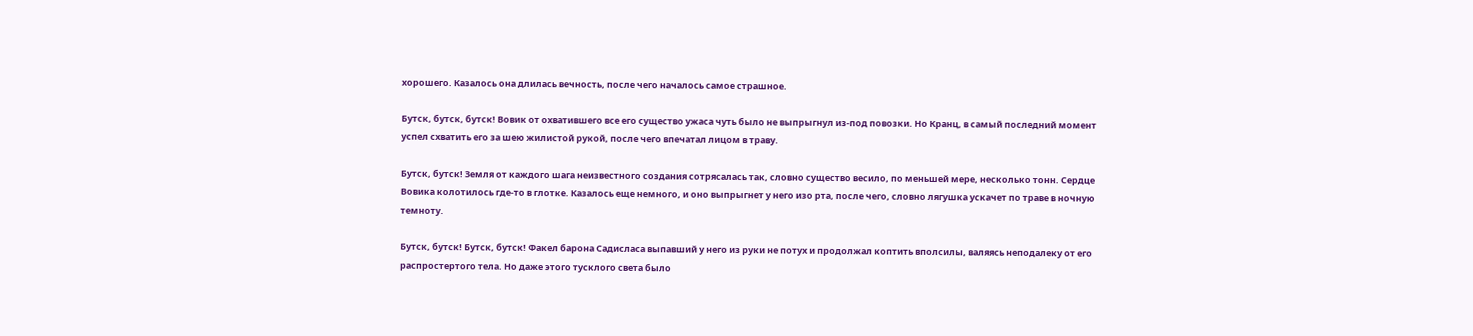хорошего. Казалось она длилась вечность, после чего началось самое страшное.

Бутск, бутск, бутск! Вовик от охватившего все его существо ужаса чуть было не выпрыгнул из-под повозки. Но Кранц, в самый последний момент успел схватить его за шею жилистой рукой, после чего впечатал лицом в траву.

Бутск, бутск! Земля от каждого шага неизвестного создания сотрясалась так, словно существо весило, по меньшей мере, несколько тонн. Сердце Вовика колотилось где-то в глотке. Казалось еще немного, и оно выпрыгнет у него изо рта, после чего, словно лягушка ускачет по траве в ночную темноту.

Бутск, бутск! Бутск, бутск! Факел барона Садисласа выпавший у него из руки не потух и продолжал коптить вполсилы, валяясь неподалеку от его распростертого тела. Но даже этого тусклого света было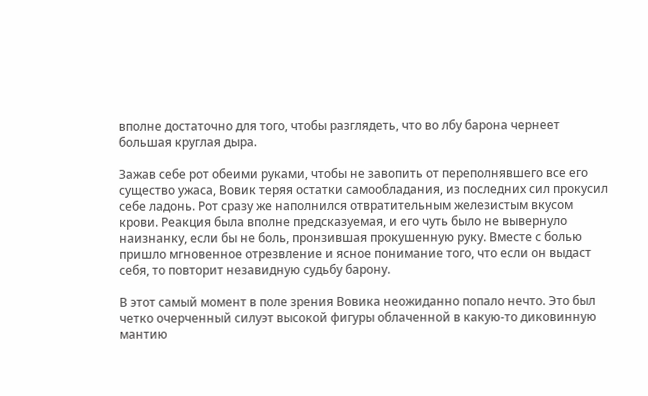вполне достаточно для того, чтобы разглядеть, что во лбу барона чернеет большая круглая дыра.

Зажав себе рот обеими руками, чтобы не завопить от переполнявшего все его существо ужаса, Вовик теряя остатки самообладания, из последних сил прокусил себе ладонь. Рот сразу же наполнился отвратительным железистым вкусом крови. Реакция была вполне предсказуемая, и его чуть было не вывернуло наизнанку, если бы не боль, пронзившая прокушенную руку. Вместе с болью пришло мгновенное отрезвление и ясное понимание того, что если он выдаст себя, то повторит незавидную судьбу барону.

В этот самый момент в поле зрения Вовика неожиданно попало нечто. Это был четко очерченный силуэт высокой фигуры облаченной в какую-то диковинную мантию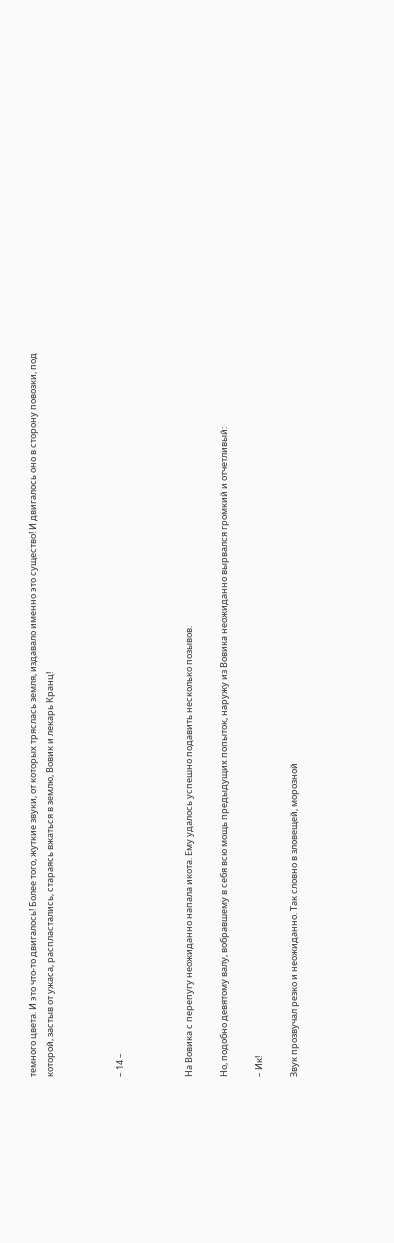темного цвета. И это что-то двигалось! Более того, жуткие звуки, от которых тряслась земля, издавало именно это существо! И двигалось оно в сторону повозки, под которой, застыв от ужаса, распластались, стараясь вжаться в землю, Вовик и лекарь Кранц!



– 14 –



На Вовика с перепугу неожиданно напала икота. Ему удалось успешно подавить несколько позывов.

Но, подобно девятому валу, вобравшему в себя всю мощь предыдущих попыток, наружу из Вовика неожиданно вырвался громкий и отчетливый:

– Ик!

Звук прозвучал резко и неожиданно. Так словно в зловещей, морозной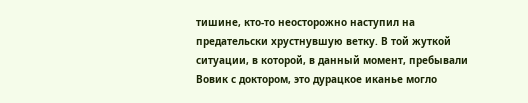тишине, кто-то неосторожно наступил на предательски хрустнувшую ветку. В той жуткой ситуации, в которой, в данный момент, пребывали Вовик с доктором, это дурацкое иканье могло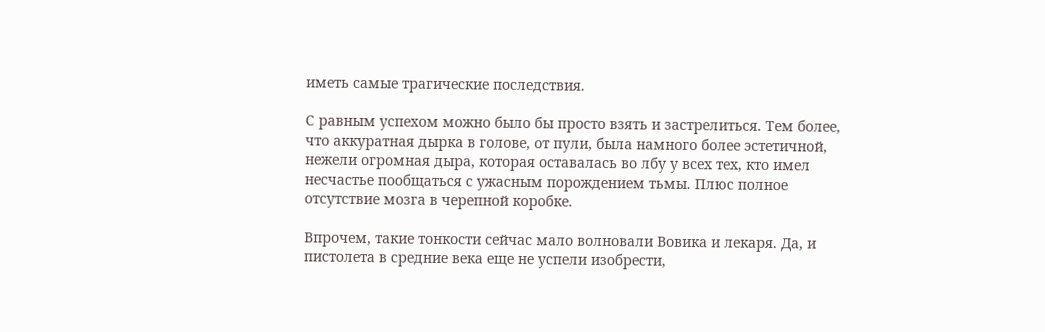иметь самые трагические последствия.

С равным успехом можно было бы просто взять и застрелиться. Тем более, что аккуратная дырка в голове, от пули, была намного более эстетичной, нежели огромная дыра, которая оставалась во лбу у всех тех, кто имел несчастье пообщаться с ужасным порождением тьмы. Плюс полное отсутствие мозга в черепной коробке.

Впрочем, такие тонкости сейчас мало волновали Вовика и лекаря. Да, и пистолета в средние века еще не успели изобрести,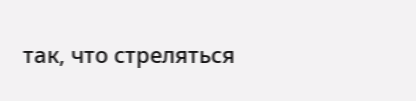так, что стреляться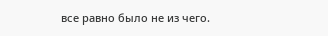все равно было не из чего.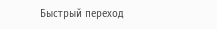Быстрый переход